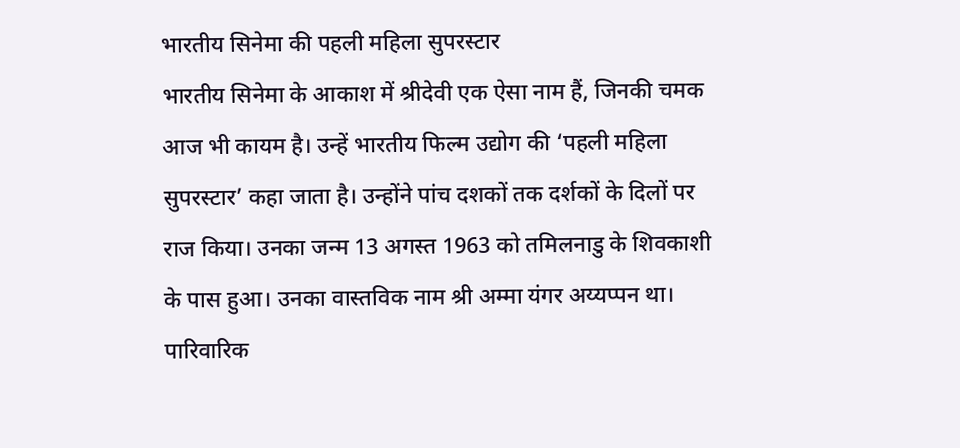भारतीय सिनेमा की पहली महिला सुपरस्टार
भारतीय सिनेमा के आकाश में श्रीदेवी एक ऐसा नाम हैं, जिनकी चमक आज भी कायम है। उन्हें भारतीय फिल्म उद्योग की ‘पहली महिला सुपरस्टार’ कहा जाता है। उन्होंने पांच दशकों तक दर्शकों के दिलों पर राज किया। उनका जन्म 13 अगस्त 1963 को तमिलनाडु के शिवकाशी के पास हुआ। उनका वास्तविक नाम श्री अम्मा यंगर अय्यप्पन था। पारिवारिक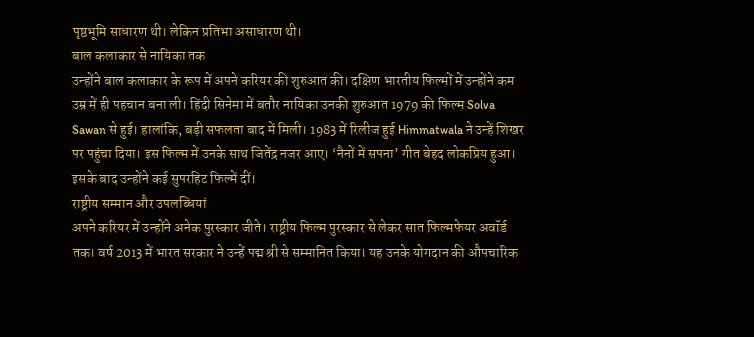पृष्ठभूमि साधारण थी। लेकिन प्रतिभा असाधारण थी।
बाल कलाकार से नायिका तक
उन्होंने बाल कलाकार के रूप में अपने करियर की शुरुआत की। दक्षिण भारतीय फिल्मों में उन्होंने कम उम्र में ही पहचान बना ली। हिंदी सिनेमा में बतौर नायिका उनकी शुरुआत 1979 की फिल्म Solva Sawan से हुई। हालांकि, बड़ी सफलता बाद में मिली। 1983 में रिलीज हुई Himmatwala ने उन्हें शिखर पर पहुंचा दिया। इस फिल्म में उनके साथ जितेंद्र नजर आए। ‘नैनों में सपना’ गीत बेहद लोकप्रिय हुआ। इसके बाद उन्होंने कई सुपरहिट फिल्में दीं।
राष्ट्रीय सम्मान और उपलब्धियां
अपने करियर में उन्होंने अनेक पुरस्कार जीते। राष्ट्रीय फिल्म पुरस्कार से लेकर सात फिल्मफेयर अवॉर्ड तक। वर्ष 2013 में भारत सरकार ने उन्हें पद्म श्री से सम्मानित किया। यह उनके योगदान की औपचारिक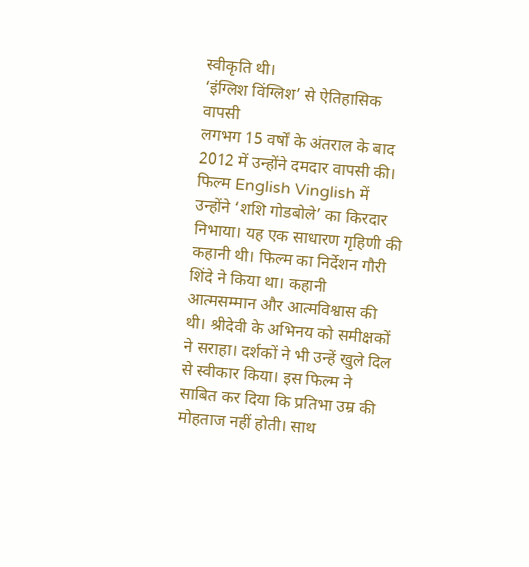स्वीकृति थी।
‘इंग्लिश विंग्लिश’ से ऐतिहासिक वापसी
लगभग 15 वर्षों के अंतराल के बाद 2012 में उन्होंने दमदार वापसी की। फिल्म English Vinglish में उन्होंने ‘शशि गोडबोले’ का किरदार निभाया। यह एक साधारण गृहिणी की कहानी थी। फिल्म का निर्देशन गौरी शिंदे ने किया था। कहानी आत्मसम्मान और आत्मविश्वास की थी। श्रीदेवी के अभिनय को समीक्षकों ने सराहा। दर्शकों ने भी उन्हें खुले दिल से स्वीकार किया। इस फिल्म ने साबित कर दिया कि प्रतिभा उम्र की मोहताज नहीं होती। साथ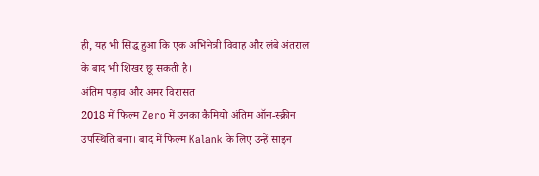ही, यह भी सिद्ध हुआ कि एक अभिनेत्री विवाह और लंबे अंतराल के बाद भी शिखर छू सकती है।
अंतिम पड़ाव और अमर विरासत
2018 में फिल्म Zero में उनका कैमियो अंतिम ऑन-स्क्रीन उपस्थिति बना। बाद में फिल्म Kalank के लिए उन्हें साइन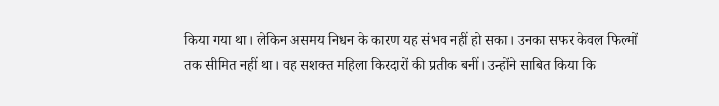किया गया था। लेकिन असमय निधन के कारण यह संभव नहीं हो सका। उनका सफर केवल फिल्मों तक सीमित नहीं था। वह सशक्त महिला किरदारों की प्रतीक बनीं। उन्होंने साबित किया कि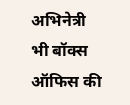अभिनेत्री भी बॉक्स ऑफिस की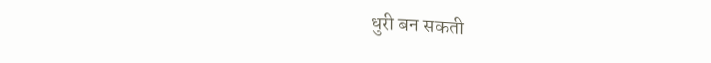धुरी बन सकती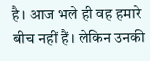है। आज भले ही वह हमारे बीच नहीं हैं। लेकिन उनकी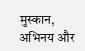मुस्कान, अभिनय और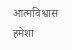आत्मविश्वास हमेशा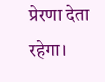प्रेरणा देता रहेगा।